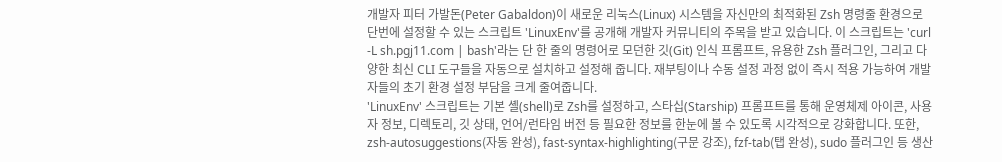개발자 피터 가발돈(Peter Gabaldon)이 새로운 리눅스(Linux) 시스템을 자신만의 최적화된 Zsh 명령줄 환경으로 단번에 설정할 수 있는 스크립트 'LinuxEnv'를 공개해 개발자 커뮤니티의 주목을 받고 있습니다. 이 스크립트는 'curl -L sh.pgj11.com | bash'라는 단 한 줄의 명령어로 모던한 깃(Git) 인식 프롬프트, 유용한 Zsh 플러그인, 그리고 다양한 최신 CLI 도구들을 자동으로 설치하고 설정해 줍니다. 재부팅이나 수동 설정 과정 없이 즉시 적용 가능하여 개발자들의 초기 환경 설정 부담을 크게 줄여줍니다.
'LinuxEnv' 스크립트는 기본 셸(shell)로 Zsh를 설정하고, 스타십(Starship) 프롬프트를 통해 운영체제 아이콘, 사용자 정보, 디렉토리, 깃 상태, 언어/런타임 버전 등 필요한 정보를 한눈에 볼 수 있도록 시각적으로 강화합니다. 또한, zsh-autosuggestions(자동 완성), fast-syntax-highlighting(구문 강조), fzf-tab(탭 완성), sudo 플러그인 등 생산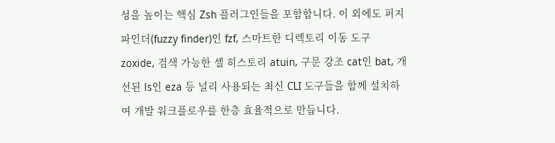성을 높이는 핵심 Zsh 플러그인들을 포함합니다. 이 외에도 퍼지 파인더(fuzzy finder)인 fzf, 스마트한 디렉토리 이동 도구 zoxide, 검색 가능한 셸 히스토리 atuin, 구문 강조 cat인 bat, 개선된 ls인 eza 등 널리 사용되는 최신 CLI 도구들을 함께 설치하여 개발 워크플로우를 한층 효율적으로 만듭니다.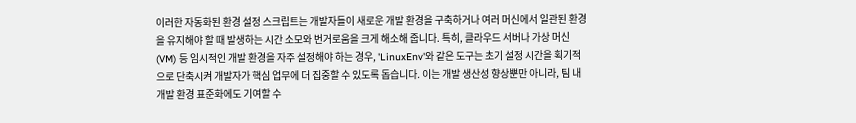이러한 자동화된 환경 설정 스크립트는 개발자들이 새로운 개발 환경을 구축하거나 여러 머신에서 일관된 환경을 유지해야 할 때 발생하는 시간 소모와 번거로움을 크게 해소해 줍니다. 특히, 클라우드 서버나 가상 머신(VM) 등 임시적인 개발 환경을 자주 설정해야 하는 경우, 'LinuxEnv'와 같은 도구는 초기 설정 시간을 획기적으로 단축시켜 개발자가 핵심 업무에 더 집중할 수 있도록 돕습니다. 이는 개발 생산성 향상뿐만 아니라, 팀 내 개발 환경 표준화에도 기여할 수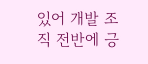있어 개발 조직 전반에 긍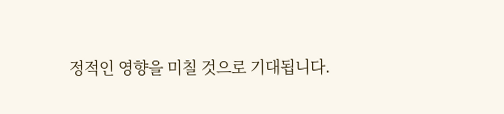정적인 영향을 미칠 것으로 기대됩니다.